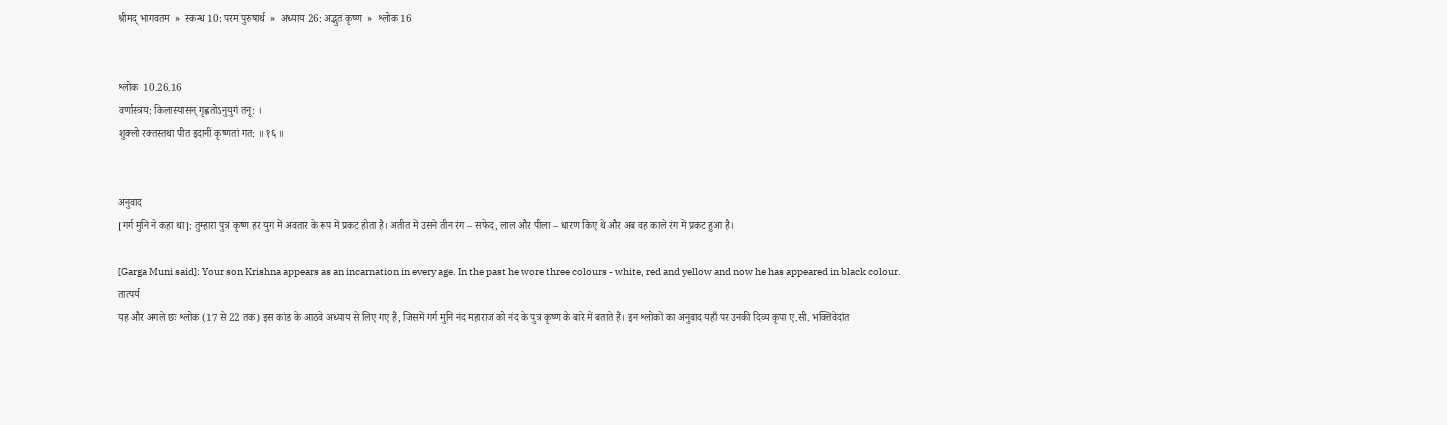श्रीमद् भागवतम  »  स्कन्ध 10: परम पुरुषार्थ  »  अध्याय 26: अद्भुत कृष्ण  »  श्लोक 16


श्लोक  10.26.16
वर्णास्त्रय: किलास्यासन् गृह्णतोऽनुयुगं तनू: ।
शुक्लो रक्तस्तथा पीत इदानीं कृष्णतां गत: ॥ १६ ॥


अनुवाद
[गर्ग मुनि ने कहा था]: तुम्हारा पुत्र कृष्ण हर युग में अवतार के रूप में प्रकट होता है। अतीत में उसने तीन रंग – सफेद, लाल और पीला – धारण किए थे और अब वह काले रंग में प्रकट हुआ है।

[Garga Muni said]: Your son Krishna appears as an incarnation in every age. In the past he wore three colours - white, red and yellow and now he has appeared in black colour.
तात्पर्य
यह और अगले छः श्लोक (17 से 22 तक) इस कांड के आठवे अध्याय से लिए गए हैं, जिसमें गर्ग मुनि नंद महाराज को नंद के पुत्र कृष्ण के बारे में बताते हैं। इन श्लोकों का अनुवाद यहाँ पर उनकी दिव्य कृपा ए.सी. भक्तिवेदांत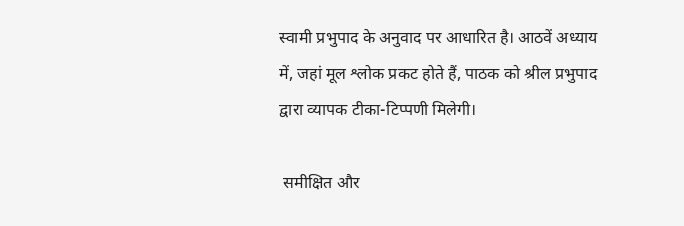स्वामी प्रभुपाद के अनुवाद पर आधारित है। आठवें अध्याय में, जहां मूल श्लोक प्रकट होते हैं, पाठक को श्रील प्रभुपाद द्वारा व्यापक टीका-टिप्पणी मिलेगी।

 समीक्षित और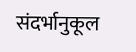संदर्भानुकूल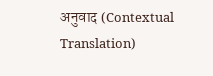अनुवाद (Contextual Translation)